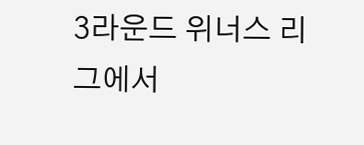3라운드 위너스 리그에서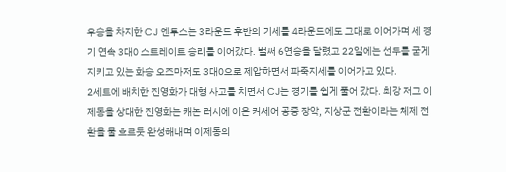우승을 차지한 CJ 엔투스는 3라운드 후반의 기세를 4라운드에도 그대로 이어가며 세 경기 연속 3대0 스트레이트 승리를 이어갔다. 벌써 6연승을 달렸고 22일에는 선두를 굳게 지키고 있는 화승 오즈마저도 3대0으로 제압하면서 파죽지세를 이어가고 있다.
2세트에 배치한 진영화가 대형 사고를 치면서 CJ는 경기를 쉽게 풀어 갔다. 최강 저그 이제동을 상대한 진영화는 캐논 러시에 이은 커세어 공중 장악, 지상군 전환이라는 체제 전환을 물 흐르듯 완성해내며 이제동의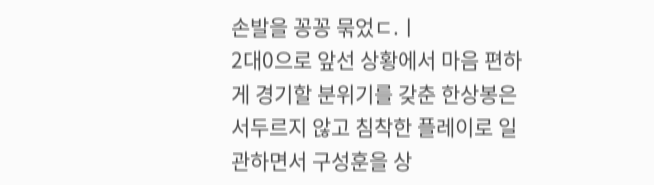손발을 꽁꽁 묶었ㄷ.ㅣ
2대0으로 앞선 상황에서 마음 편하게 경기할 분위기를 갖춘 한상봉은 서두르지 않고 침착한 플레이로 일관하면서 구성훈을 상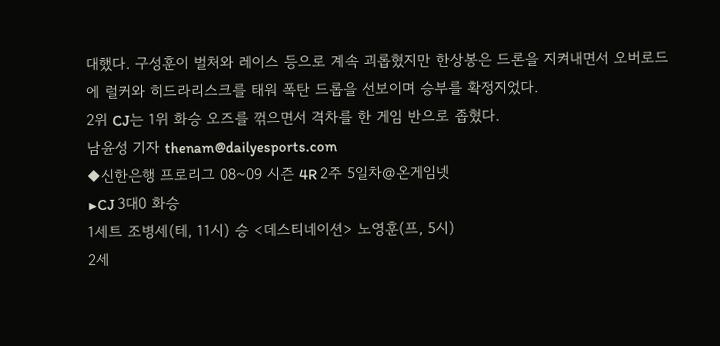대했다. 구성훈이 벌처와 레이스 등으로 계속 괴롭혔지만 한상봉은 드론을 지켜내면서 오버로드에 럴커와 히드라리스크를 태워 폭탄 드롭을 선보이며 승부를 확정지었다.
2위 CJ는 1위 화승 오즈를 꺾으면서 격차를 한 게임 반으로 좁혔다.
남윤성 기자 thenam@dailyesports.com
◆신한은행 프로리그 08~09 시즌 4R 2주 5일차@온게임넷
▶CJ 3대0 화승
1세트 조병세(테, 11시) 승 <데스티네이션> 노영훈(프, 5시)
2세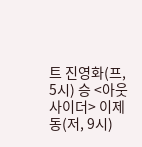트 진영화(프, 5시) 승 <아웃사이더> 이제동(저, 9시)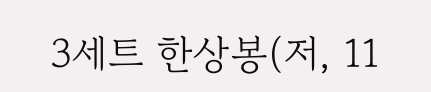3세트 한상봉(저, 11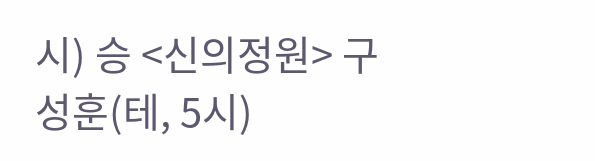시) 승 <신의정원> 구성훈(테, 5시)